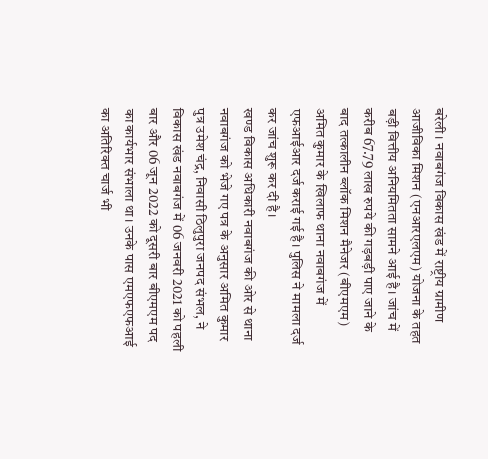बरेली। नवाबगंज विकास खंड में राष्ट्रीय ग्रामीण आजीविका मिशन (एनआरएलएम) योजना के तहत बड़ी वित्तीय अनियमितता सामने आई है। जांच में करीब 67.79 लाख रुपये की गड़बड़ी पाए जाने के बाद तत्कालीन ब्लॉक मिशन मैनेजर (बीएमएम) अमित कुमार के खिलाफ थाना नवाबगंज में एफआईआर दर्ज कराई गई है। पुलिस ने मामला दर्ज कर जांच शुरू कर दी है।
खण्ड विकास अधिकारी नवाबगंज की ओर से थाना नवाबगंज को भेजे गए पत्र के अनुसार अमित कुमार पुत्र उमेश चंद्र, निवासी ठिलुपुरा जनपद संभल, ने विकास खंड नवाबगंज में 06 जनवरी 2021 को पहली बार और 06 जून 2022 को दूसरी बार बीएमएम पद का कार्यभार संभाला था। उनके पास एमएफएफआई का अतिरिक्त चार्ज भी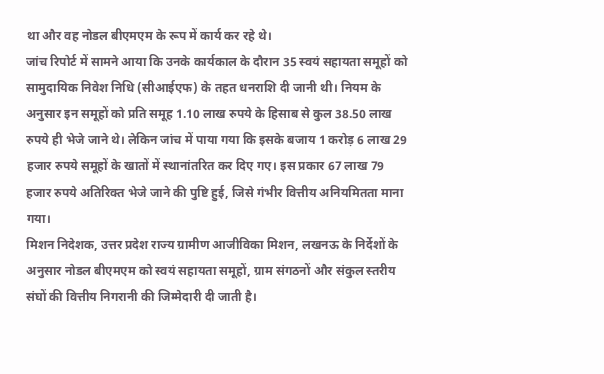था और वह नोडल बीएमएम के रूप में कार्य कर रहे थे।
जांच रिपोर्ट में सामने आया कि उनके कार्यकाल के दौरान 35 स्वयं सहायता समूहों को सामुदायिक निवेश निधि (सीआईएफ) के तहत धनराशि दी जानी थी। नियम के अनुसार इन समूहों को प्रति समूह 1.10 लाख रुपये के हिसाब से कुल 38.50 लाख रुपये ही भेजे जाने थे। लेकिन जांच में पाया गया कि इसके बजाय 1 करोड़ 6 लाख 29 हजार रुपये समूहों के खातों में स्थानांतरित कर दिए गए। इस प्रकार 67 लाख 79 हजार रुपये अतिरिक्त भेजे जाने की पुष्टि हुई, जिसे गंभीर वित्तीय अनियमितता माना गया।
मिशन निदेशक, उत्तर प्रदेश राज्य ग्रामीण आजीविका मिशन, लखनऊ के निर्देशों के अनुसार नोडल बीएमएम को स्वयं सहायता समूहों, ग्राम संगठनों और संकुल स्तरीय संघों की वित्तीय निगरानी की जिम्मेदारी दी जाती है।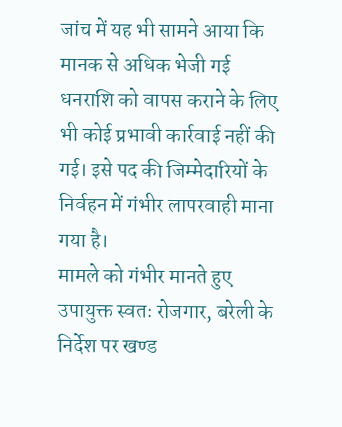जांच में यह भी सामने आया कि मानक से अधिक भेजी गई धनराशि को वापस कराने के लिए भी कोई प्रभावी कार्रवाई नहीं की गई। इसे पद की जिम्मेदारियों के निर्वहन में गंभीर लापरवाही माना गया है।
मामले को गंभीर मानते हुए उपायुक्त स्वतः रोजगार, बरेली के निर्देश पर खण्ड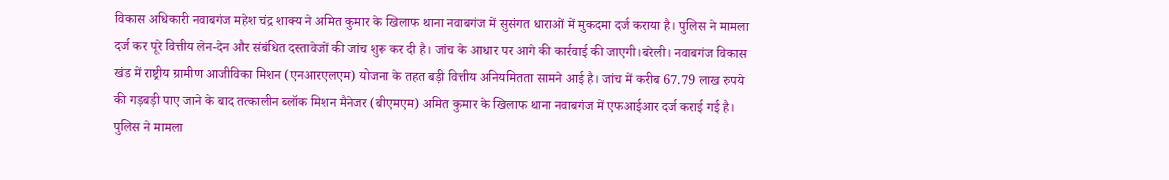विकास अधिकारी नवाबगंज महेश चंद्र शाक्य ने अमित कुमार के खिलाफ थाना नवाबगंज में सुसंगत धाराओं में मुकदमा दर्ज कराया है। पुलिस ने मामला दर्ज कर पूरे वित्तीय लेन-देन और संबंधित दस्तावेजों की जांच शुरू कर दी है। जांच के आधार पर आगे की कार्रवाई की जाएगी।बरेली। नवाबगंज विकास खंड में राष्ट्रीय ग्रामीण आजीविका मिशन (एनआरएलएम) योजना के तहत बड़ी वित्तीय अनियमितता सामने आई है। जांच में करीब 67.79 लाख रुपये की गड़बड़ी पाए जाने के बाद तत्कालीन ब्लॉक मिशन मैनेजर (बीएमएम) अमित कुमार के खिलाफ थाना नवाबगंज में एफआईआर दर्ज कराई गई है। पुलिस ने मामला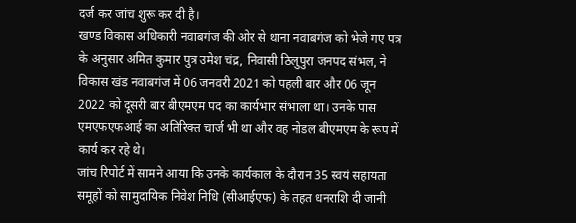दर्ज कर जांच शुरू कर दी है।
खण्ड विकास अधिकारी नवाबगंज की ओर से थाना नवाबगंज को भेजे गए पत्र के अनुसार अमित कुमार पुत्र उमेश चंद्र, निवासी ठिलुपुरा जनपद संभल, ने विकास खंड नवाबगंज में 06 जनवरी 2021 को पहली बार और 06 जून 2022 को दूसरी बार बीएमएम पद का कार्यभार संभाला था। उनके पास एमएफएफआई का अतिरिक्त चार्ज भी था और वह नोडल बीएमएम के रूप में कार्य कर रहे थे।
जांच रिपोर्ट में सामने आया कि उनके कार्यकाल के दौरान 35 स्वयं सहायता समूहों को सामुदायिक निवेश निधि (सीआईएफ) के तहत धनराशि दी जानी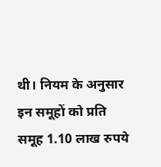थी। नियम के अनुसार इन समूहों को प्रति समूह 1.10 लाख रुपये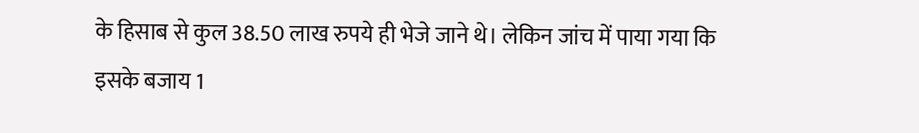के हिसाब से कुल 38.50 लाख रुपये ही भेजे जाने थे। लेकिन जांच में पाया गया कि इसके बजाय 1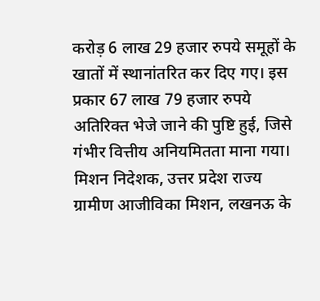करोड़ 6 लाख 29 हजार रुपये समूहों के खातों में स्थानांतरित कर दिए गए। इस प्रकार 67 लाख 79 हजार रुपये अतिरिक्त भेजे जाने की पुष्टि हुई, जिसे गंभीर वित्तीय अनियमितता माना गया।
मिशन निदेशक, उत्तर प्रदेश राज्य ग्रामीण आजीविका मिशन, लखनऊ के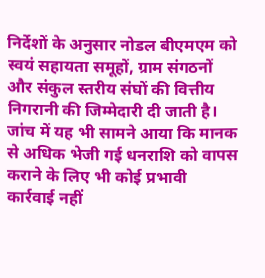निर्देशों के अनुसार नोडल बीएमएम को स्वयं सहायता समूहों, ग्राम संगठनों और संकुल स्तरीय संघों की वित्तीय निगरानी की जिम्मेदारी दी जाती है। जांच में यह भी सामने आया कि मानक से अधिक भेजी गई धनराशि को वापस कराने के लिए भी कोई प्रभावी कार्रवाई नहीं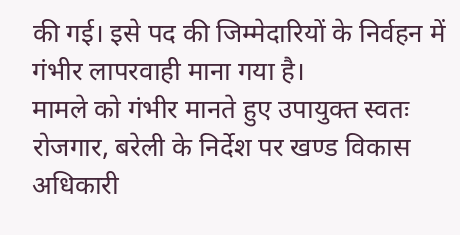की गई। इसे पद की जिम्मेदारियों के निर्वहन में गंभीर लापरवाही माना गया है।
मामले को गंभीर मानते हुए उपायुक्त स्वतः रोजगार, बरेली के निर्देश पर खण्ड विकास अधिकारी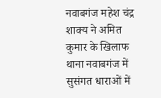नवाबगंज महेश चंद्र शाक्य ने अमित कुमार के खिलाफ थाना नवाबगंज में सुसंगत धाराओं में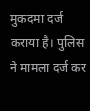मुकदमा दर्ज कराया है। पुलिस ने मामला दर्ज कर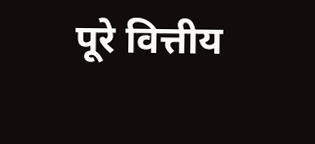पूरे वित्तीय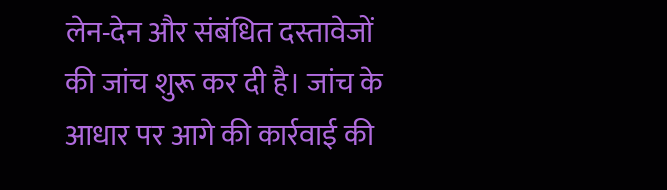लेन-देन और संबंधित दस्तावेजों की जांच शुरू कर दी है। जांच के आधार पर आगे की कार्रवाई की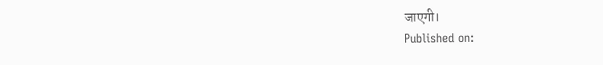जाएगी।
Published on: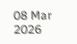08 Mar 2026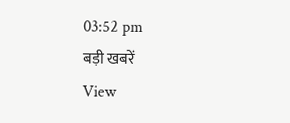03:52 pm
बड़ी खबरें
View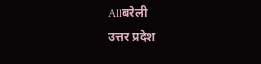Allबरेली
उत्तर प्रदेश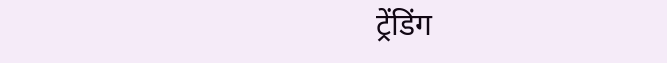ट्रेंडिंग